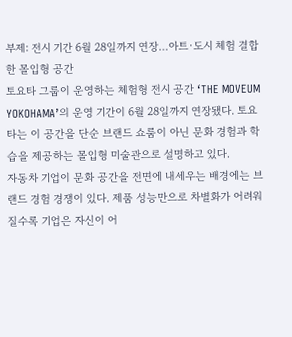부제: 전시 기간 6월 28일까지 연장…아트·도시 체험 결합한 몰입형 공간
토요타 그룹이 운영하는 체험형 전시 공간 ‘THE MOVEUM YOKOHAMA’의 운영 기간이 6월 28일까지 연장됐다. 토요타는 이 공간을 단순 브랜드 쇼룸이 아닌 문화 경험과 학습을 제공하는 몰입형 미술관으로 설명하고 있다.
자동차 기업이 문화 공간을 전면에 내세우는 배경에는 브랜드 경험 경쟁이 있다. 제품 성능만으로 차별화가 어려워질수록 기업은 자신이 어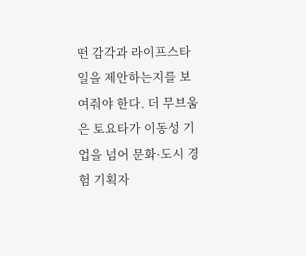떤 감각과 라이프스타일을 제안하는지를 보여줘야 한다. 더 무브움은 토요타가 이동성 기업을 넘어 문화·도시 경험 기획자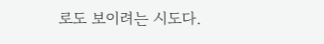로도 보이려는 시도다.